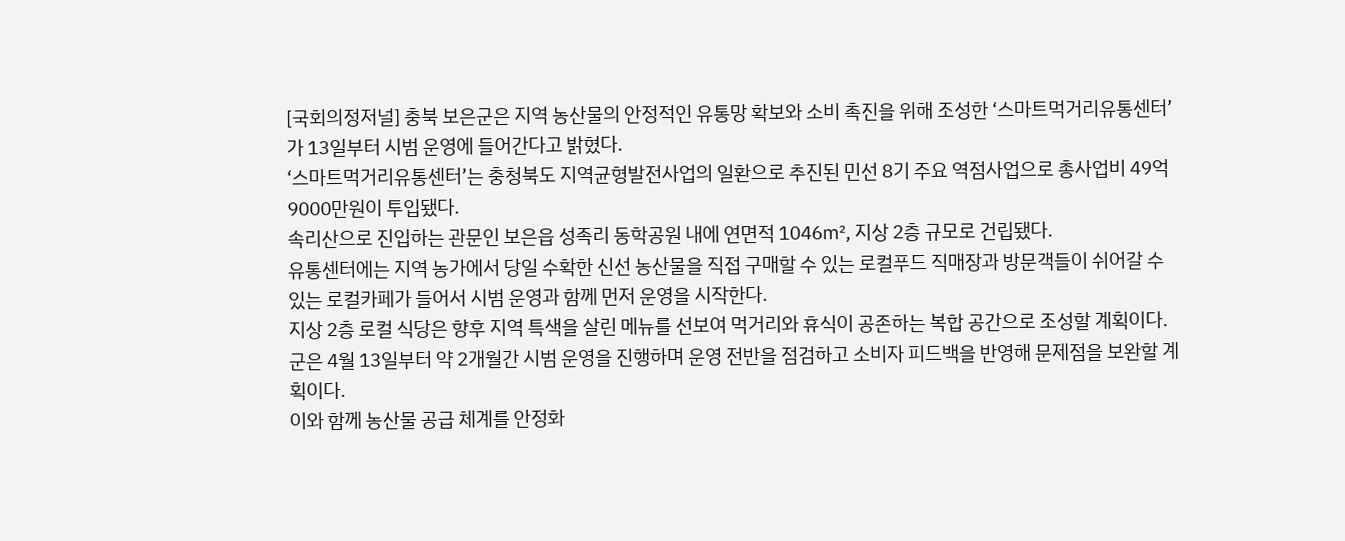[국회의정저널] 충북 보은군은 지역 농산물의 안정적인 유통망 확보와 소비 촉진을 위해 조성한 ‘스마트먹거리유통센터’ 가 13일부터 시범 운영에 들어간다고 밝혔다.
‘스마트먹거리유통센터’는 충청북도 지역균형발전사업의 일환으로 추진된 민선 8기 주요 역점사업으로 총사업비 49억 9000만원이 투입됐다.
속리산으로 진입하는 관문인 보은읍 성족리 동학공원 내에 연면적 1046㎡, 지상 2층 규모로 건립됐다.
유통센터에는 지역 농가에서 당일 수확한 신선 농산물을 직접 구매할 수 있는 로컬푸드 직매장과 방문객들이 쉬어갈 수 있는 로컬카페가 들어서 시범 운영과 함께 먼저 운영을 시작한다.
지상 2층 로컬 식당은 향후 지역 특색을 살린 메뉴를 선보여 먹거리와 휴식이 공존하는 복합 공간으로 조성할 계획이다.
군은 4월 13일부터 약 2개월간 시범 운영을 진행하며 운영 전반을 점검하고 소비자 피드백을 반영해 문제점을 보완할 계획이다.
이와 함께 농산물 공급 체계를 안정화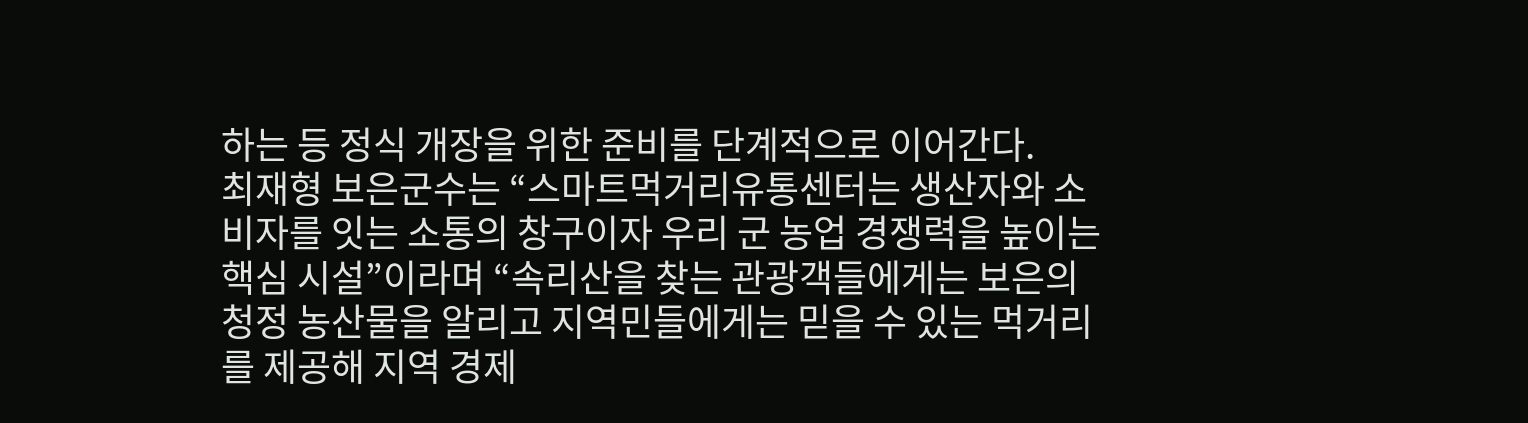하는 등 정식 개장을 위한 준비를 단계적으로 이어간다.
최재형 보은군수는 “스마트먹거리유통센터는 생산자와 소비자를 잇는 소통의 창구이자 우리 군 농업 경쟁력을 높이는 핵심 시설”이라며 “속리산을 찾는 관광객들에게는 보은의 청정 농산물을 알리고 지역민들에게는 믿을 수 있는 먹거리를 제공해 지역 경제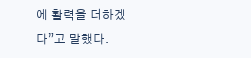에 활력을 더하겠다”고 말했다.